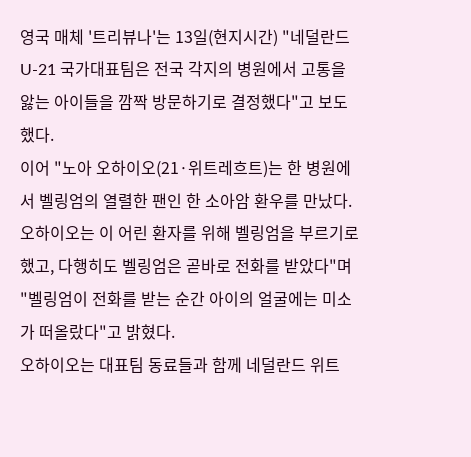영국 매체 '트리뷰나'는 13일(현지시간) "네덜란드 U-21 국가대표팀은 전국 각지의 병원에서 고통을 앓는 아이들을 깜짝 방문하기로 결정했다"고 보도했다.
이어 "노아 오하이오(21·위트레흐트)는 한 병원에서 벨링엄의 열렬한 팬인 한 소아암 환우를 만났다. 오하이오는 이 어린 환자를 위해 벨링엄을 부르기로 했고, 다행히도 벨링엄은 곧바로 전화를 받았다"며 "벨링엄이 전화를 받는 순간 아이의 얼굴에는 미소가 떠올랐다"고 밝혔다.
오하이오는 대표팀 동료들과 함께 네덜란드 위트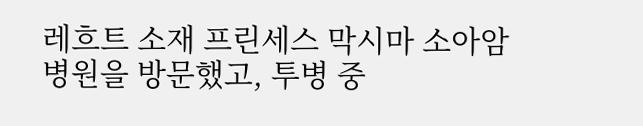레흐트 소재 프린세스 막시마 소아암병원을 방문했고, 투병 중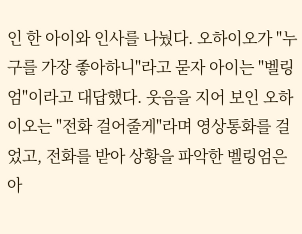인 한 아이와 인사를 나눴다. 오하이오가 "누구를 가장 좋아하니"라고 묻자 아이는 "벨링엄"이라고 대답했다. 웃음을 지어 보인 오하이오는 "전화 걸어줄게"라며 영상통화를 걸었고, 전화를 받아 상황을 파악한 벨링엄은 아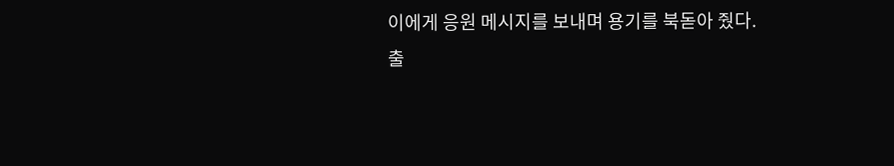이에게 응원 메시지를 보내며 용기를 북돋아 줬다.
출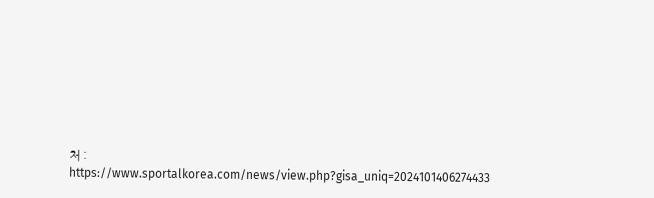처 : https://www.sportalkorea.com/news/view.php?gisa_uniq=2024101406274433